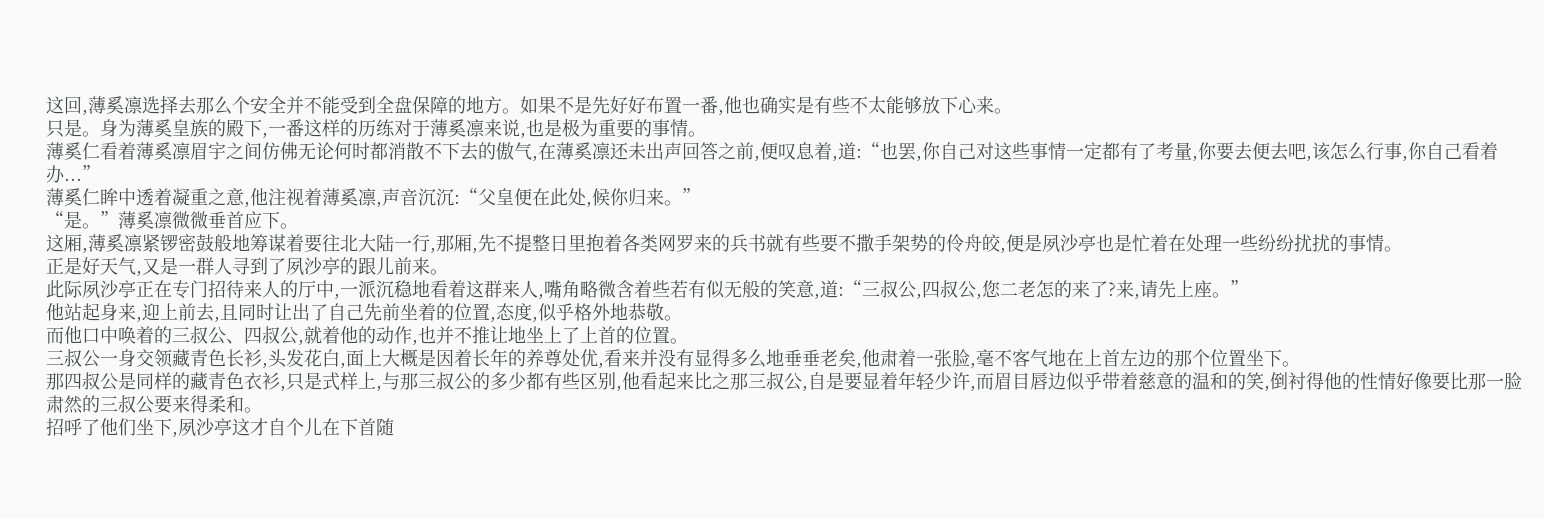这回,薄奚凛选择去那么个安全并不能受到全盘保障的地方。如果不是先好好布置一番,他也确实是有些不太能够放下心来。
只是。身为薄奚皇族的殿下,一番这样的历练对于薄奚凛来说,也是极为重要的事情。
薄奚仁看着薄奚凛眉宇之间仿佛无论何时都消散不下去的傲气,在薄奚凛还未出声回答之前,便叹息着,道:“也罢,你自己对这些事情一定都有了考量,你要去便去吧,该怎么行事,你自己看着办...”
薄奚仁眸中透着凝重之意,他注视着薄奚凛,声音沉沉:“父皇便在此处,候你归来。”
“是。”薄奚凛微微垂首应下。
这厢,薄奚凛紧锣密鼓般地筹谋着要往北大陆一行,那厢,先不提整日里抱着各类网罗来的兵书就有些要不撒手架势的伶舟皎,便是夙沙亭也是忙着在处理一些纷纷扰扰的事情。
正是好天气,又是一群人寻到了夙沙亭的跟儿前来。
此际夙沙亭正在专门招待来人的厅中,一派沉稳地看着这群来人,嘴角略微含着些若有似无般的笑意,道:“三叔公,四叔公,您二老怎的来了?来,请先上座。”
他站起身来,迎上前去,且同时让出了自己先前坐着的位置,态度,似乎格外地恭敬。
而他口中唤着的三叔公、四叔公,就着他的动作,也并不推让地坐上了上首的位置。
三叔公一身交领藏青色长衫,头发花白,面上大概是因着长年的养尊处优,看来并没有显得多么地垂垂老矣,他肃着一张脸,毫不客气地在上首左边的那个位置坐下。
那四叔公是同样的藏青色衣衫,只是式样上,与那三叔公的多少都有些区别,他看起来比之那三叔公,自是要显着年轻少许,而眉目唇边似乎带着慈意的温和的笑,倒衬得他的性情好像要比那一脸肃然的三叔公要来得柔和。
招呼了他们坐下,夙沙亭这才自个儿在下首随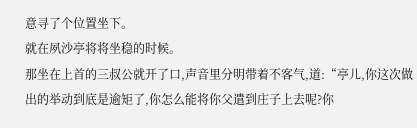意寻了个位置坐下。
就在夙沙亭将将坐稳的时候。
那坐在上首的三叔公就开了口,声音里分明带着不客气,道:“亭儿,你这次做出的举动到底是逾矩了,你怎么能将你父遣到庄子上去呢?你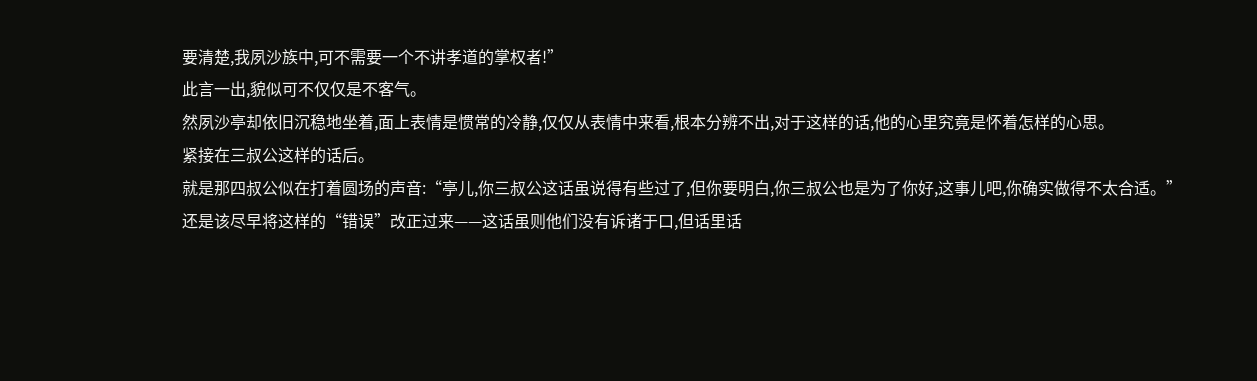要清楚,我夙沙族中,可不需要一个不讲孝道的掌权者!”
此言一出,貌似可不仅仅是不客气。
然夙沙亭却依旧沉稳地坐着,面上表情是惯常的冷静,仅仅从表情中来看,根本分辨不出,对于这样的话,他的心里究竟是怀着怎样的心思。
紧接在三叔公这样的话后。
就是那四叔公似在打着圆场的声音:“亭儿,你三叔公这话虽说得有些过了,但你要明白,你三叔公也是为了你好,这事儿吧,你确实做得不太合适。”
还是该尽早将这样的“错误”改正过来——这话虽则他们没有诉诸于口,但话里话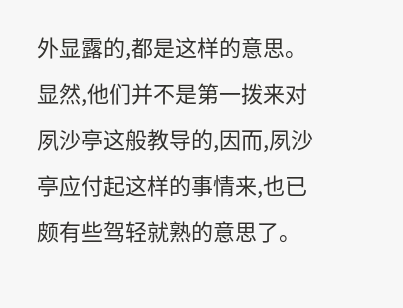外显露的,都是这样的意思。
显然,他们并不是第一拨来对夙沙亭这般教导的,因而,夙沙亭应付起这样的事情来,也已颇有些驾轻就熟的意思了。